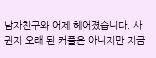남자친구와 어제 헤어졌습니다. 사귄지 오래 된 커플은 아니지만 지금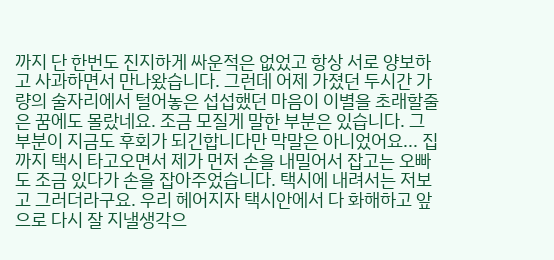까지 단 한번도 진지하게 싸운적은 없었고 항상 서로 양보하고 사과하면서 만나왔습니다. 그런데 어제 가졌던 두시간 가량의 술자리에서 털어놓은 섭섭했던 마음이 이별을 초래할줄은 꿈에도 몰랐네요. 조금 모질게 말한 부분은 있습니다. 그 부분이 지금도 후회가 되긴합니다만 막말은 아니었어요... 집까지 택시 타고오면서 제가 먼저 손을 내밀어서 잡고는 오빠도 조금 있다가 손을 잡아주었습니다. 택시에 내려서는 저보고 그러더라구요. 우리 헤어지자 택시안에서 다 화해하고 앞으로 다시 잘 지낼생각으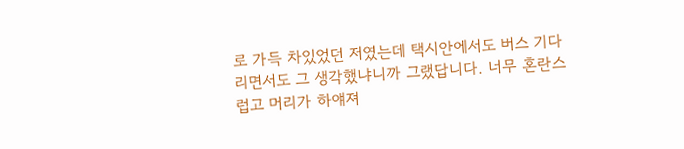로 가득 차있었던 저였는데 택시안에서도 버스 기다리면서도 그 생각했냐니까 그랬답니다. 너무 혼란스럽고 머리가 하얘져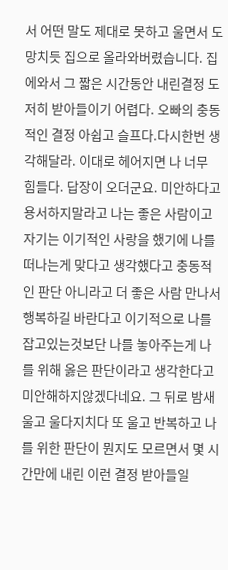서 어떤 말도 제대로 못하고 울면서 도망치듯 집으로 올라와버렸습니다. 집에와서 그 짧은 시간동안 내린결정 도저히 받아들이기 어렵다. 오빠의 충동적인 결정 아쉽고 슬프다.다시한번 생각해달라. 이대로 헤어지면 나 너무 힘들다. 답장이 오더군요. 미안하다고 용서하지말라고 나는 좋은 사람이고 자기는 이기적인 사랑을 했기에 나를 떠나는게 맞다고 생각했다고 충동적인 판단 아니라고 더 좋은 사람 만나서 행복하길 바란다고 이기적으로 나를 잡고있는것보단 나를 놓아주는게 나를 위해 옳은 판단이라고 생각한다고 미안해하지않겠다네요. 그 뒤로 밤새 울고 울다지치다 또 울고 반복하고 나를 위한 판단이 뭔지도 모르면서 몇 시간만에 내린 이런 결정 받아들일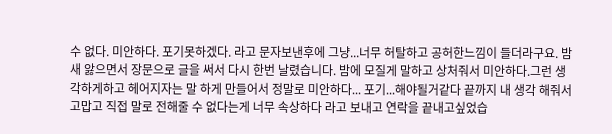수 없다. 미안하다. 포기못하겠다. 라고 문자보낸후에 그냥...너무 허탈하고 공허한느낌이 들더라구요. 밤새 앓으면서 장문으로 글을 써서 다시 한번 날렸습니다. 밤에 모질게 말하고 상처줘서 미안하다.그런 생각하게하고 헤어지자는 말 하게 만들어서 정말로 미안하다... 포기...해야될거같다 끝까지 내 생각 해줘서 고맙고 직접 말로 전해줄 수 없다는게 너무 속상하다 라고 보내고 연락을 끝내고싶었습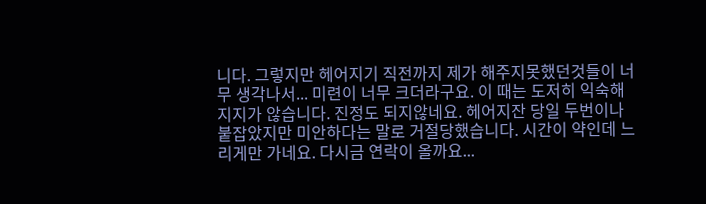니다. 그렇지만 헤어지기 직전까지 제가 해주지못했던것들이 너무 생각나서... 미련이 너무 크더라구요. 이 때는 도저히 익숙해지지가 않습니다. 진정도 되지않네요. 헤어지잔 당일 두번이나 붙잡았지만 미안하다는 말로 거절당했습니다. 시간이 약인데 느리게만 가네요. 다시금 연락이 올까요...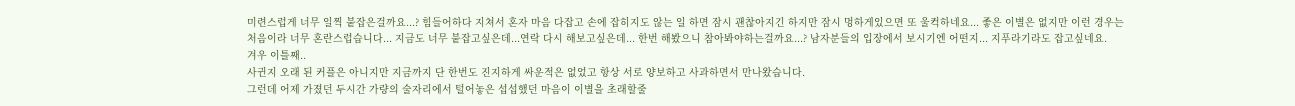미련스럽게 너무 일찍 붙잡은걸까요...? 힘들어하다 지쳐서 혼자 마음 다잡고 손에 잡히지도 않는 일 하면 잠시 괜찮아지긴 하지만 잠시 멍하게있으면 또 울컥하네요... 좋은 이별은 없지만 이런 경우는 처음이라 너무 혼란스럽습니다... 지금도 너무 붙잡고싶은데...연락 다시 해보고싶은데... 한번 해봤으니 참아봐야하는걸까요...? 남자분들의 입장에서 보시기엔 어떤지... 지푸라기라도 잡고싶네요.
겨우 이틀째..
사귄지 오래 된 커플은 아니지만 지금까지 단 한번도 진지하게 싸운적은 없었고 항상 서로 양보하고 사과하면서 만나왔습니다.
그런데 어제 가졌던 두시간 가량의 술자리에서 털어놓은 섭섭했던 마음이 이별을 초래할줄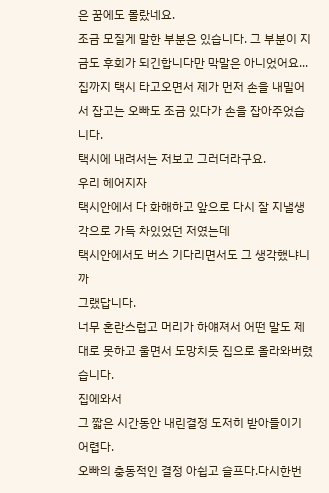은 꿈에도 몰랐네요.
조금 모질게 말한 부분은 있습니다. 그 부분이 지금도 후회가 되긴합니다만 막말은 아니었어요...
집까지 택시 타고오면서 제가 먼저 손을 내밀어서 잡고는 오빠도 조금 있다가 손을 잡아주었습니다.
택시에 내려서는 저보고 그러더라구요.
우리 헤어지자
택시안에서 다 화해하고 앞으로 다시 잘 지낼생각으로 가득 차있었던 저였는데
택시안에서도 버스 기다리면서도 그 생각했냐니까
그랬답니다.
너무 혼란스럽고 머리가 하얘져서 어떤 말도 제대로 못하고 울면서 도망치듯 집으로 올라와버렸습니다.
집에와서
그 짧은 시간동안 내린결정 도저히 받아들이기 어렵다.
오빠의 충동적인 결정 아쉽고 슬프다.다시한번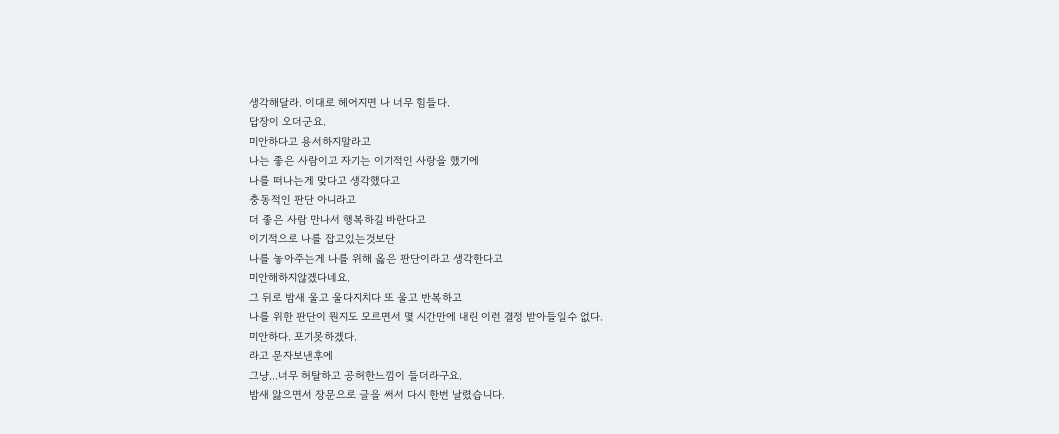생각해달라. 이대로 헤어지면 나 너무 힘들다.
답장이 오더군요.
미안하다고 용서하지말라고
나는 좋은 사람이고 자기는 이기적인 사랑을 했기에
나를 떠나는게 맞다고 생각했다고
충동적인 판단 아니라고
더 좋은 사람 만나서 행복하길 바란다고
이기적으로 나를 잡고있는것보단
나를 놓아주는게 나를 위해 옳은 판단이라고 생각한다고
미안해하지않겠다네요.
그 뒤로 밤새 울고 울다지치다 또 울고 반복하고
나를 위한 판단이 뭔지도 모르면서 몇 시간만에 내린 이런 결정 받아들일수 없다.
미안하다. 포기못하겠다.
라고 문자보낸후에
그냥...너무 허탈하고 공허한느낌이 들더라구요.
밤새 앓으면서 장문으로 글을 써서 다시 한번 날렸습니다.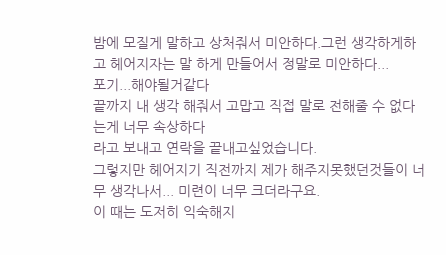밤에 모질게 말하고 상처줘서 미안하다.그런 생각하게하고 헤어지자는 말 하게 만들어서 정말로 미안하다...
포기...해야될거같다
끝까지 내 생각 해줘서 고맙고 직접 말로 전해줄 수 없다는게 너무 속상하다
라고 보내고 연락을 끝내고싶었습니다.
그렇지만 헤어지기 직전까지 제가 해주지못했던것들이 너무 생각나서... 미련이 너무 크더라구요.
이 때는 도저히 익숙해지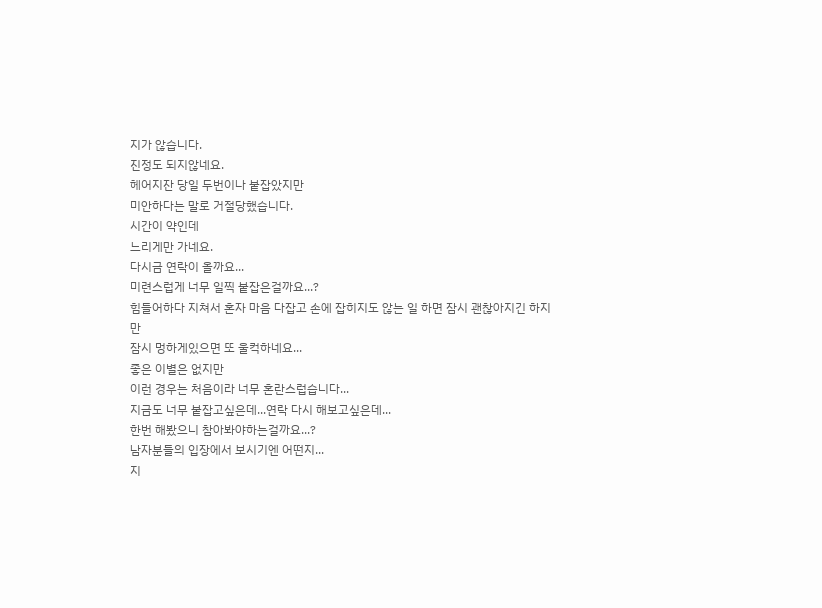지가 않습니다.
진정도 되지않네요.
헤어지잔 당일 두번이나 붙잡았지만
미안하다는 말로 거절당했습니다.
시간이 약인데
느리게만 가네요.
다시금 연락이 올까요...
미련스럽게 너무 일찍 붙잡은걸까요...?
힘들어하다 지쳐서 혼자 마음 다잡고 손에 잡히지도 않는 일 하면 잠시 괜찮아지긴 하지만
잠시 멍하게있으면 또 울컥하네요...
좋은 이별은 없지만
이런 경우는 처음이라 너무 혼란스럽습니다...
지금도 너무 붙잡고싶은데...연락 다시 해보고싶은데...
한번 해봤으니 참아봐야하는걸까요...?
남자분들의 입장에서 보시기엔 어떤지...
지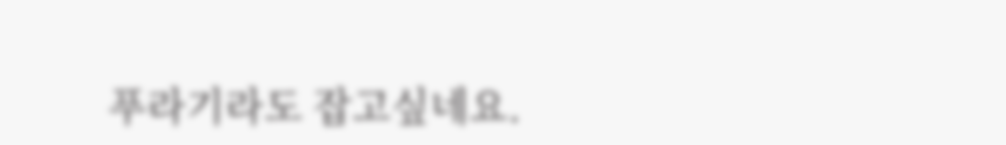푸라기라도 잡고싶네요.